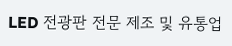LED 전광판 전문 제조 및 유통업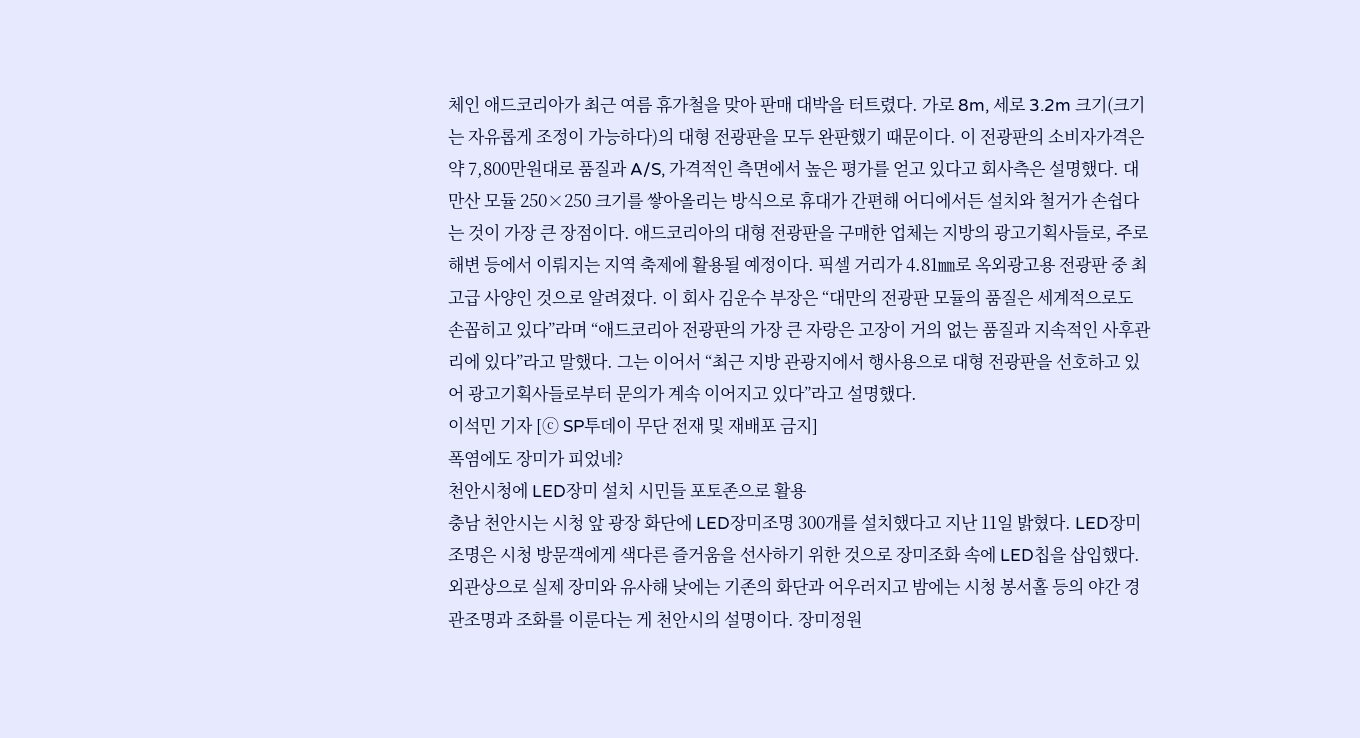체인 애드코리아가 최근 여름 휴가철을 맞아 판매 대박을 터트렸다. 가로 8m, 세로 3.2m 크기(크기는 자유롭게 조정이 가능하다)의 대형 전광판을 모두 완판했기 때문이다. 이 전광판의 소비자가격은 약 7,800만원대로 품질과 A/S, 가격적인 측면에서 높은 평가를 얻고 있다고 회사측은 설명했다. 대만산 모듈 250×250 크기를 쌓아올리는 방식으로 휴대가 간편해 어디에서든 설치와 철거가 손쉽다는 것이 가장 큰 장점이다. 애드코리아의 대형 전광판을 구매한 업체는 지방의 광고기획사들로, 주로 해변 등에서 이뤄지는 지역 축제에 활용될 예정이다. 픽셀 거리가 4.81㎜로 옥외광고용 전광판 중 최고급 사양인 것으로 알려졌다. 이 회사 김운수 부장은 “대만의 전광판 모듈의 품질은 세계적으로도 손꼽히고 있다”라며 “애드코리아 전광판의 가장 큰 자랑은 고장이 거의 없는 품질과 지속적인 사후관리에 있다”라고 말했다. 그는 이어서 “최근 지방 관광지에서 행사용으로 대형 전광판을 선호하고 있어 광고기획사들로부터 문의가 계속 이어지고 있다”라고 설명했다.
이석민 기자 [ⓒ SP투데이 무단 전재 및 재배포 금지]
폭염에도 장미가 피었네?
천안시청에 LED장미 설치 시민들 포토존으로 활용
충남 천안시는 시청 앞 광장 화단에 LED장미조명 300개를 설치했다고 지난 11일 밝혔다. LED장미조명은 시청 방문객에게 색다른 즐거움을 선사하기 위한 것으로 장미조화 속에 LED칩을 삽입했다. 외관상으로 실제 장미와 유사해 낮에는 기존의 화단과 어우러지고 밤에는 시청 봉서홀 등의 야간 경관조명과 조화를 이룬다는 게 천안시의 설명이다. 장미정원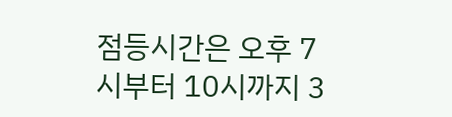점등시간은 오후 7시부터 10시까지 3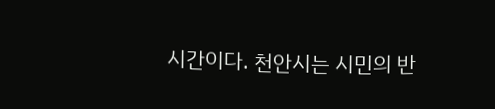시간이다. 천안시는 시민의 반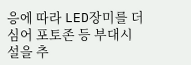응에 따라 LED장미를 더 심어 포토존 등 부대시설을 추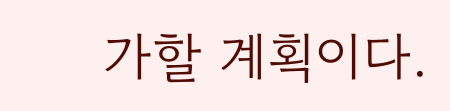가할 계획이다.